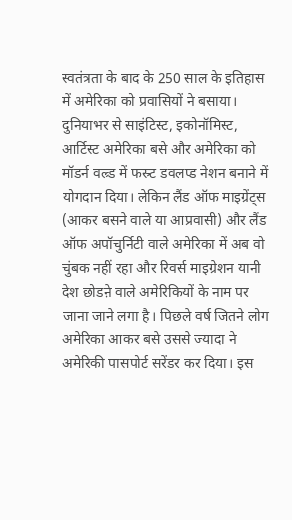स्वतंत्रता के बाद के 250 साल के इतिहास में अमेरिका को प्रवासियों ने बसाया। दुनियाभर से साइंटिस्ट, इकोनॉमिस्ट, आर्टिस्ट अमेरिका बसे और अमेरिका को मॉडर्न वल्र्ड में फस्र्ट डवलप्ड नेशन बनाने में योगदान दिया। लेकिन लैंड ऑफ माइग्रेंट्स (आकर बसने वाले या आप्रवासी) और लैंड ऑफ अपॉचुर्निटी वाले अमेरिका में अब वो चुंबक नहीं रहा और रिवर्स माइग्रेशन यानी देश छोडऩे वाले अमेरिकियों के नाम पर जाना जाने लगा है। पिछले वर्ष जितने लोग अमेरिका आकर बसे उससे ज्यादा ने अमेरिकी पासपोर्ट सरेंडर कर दिया। इस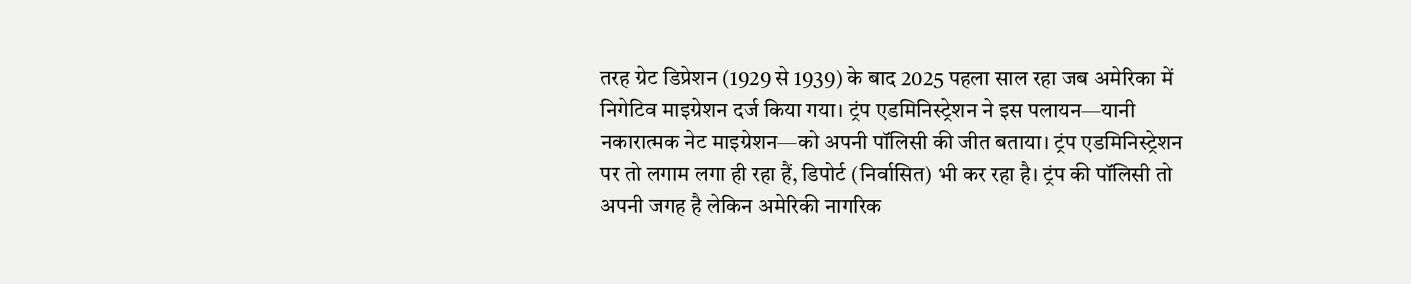तरह ग्रेट डिप्रेशन (1929 से 1939) के बाद 2025 पहला साल रहा जब अमेरिका में निगेटिव माइग्रेशन दर्ज किया गया। ट्रंप एडमिनिस्ट्रेशन ने इस पलायन—यानी नकारात्मक नेट माइग्रेशन—को अपनी पॉलिसी की जीत बताया। ट्रंप एडमिनिस्ट्रेशन पर तो लगाम लगा ही रहा हैं, डिपोर्ट (निर्वासित) भी कर रहा है। ट्रंप की पॉलिसी तो अपनी जगह है लेकिन अमेरिकी नागरिक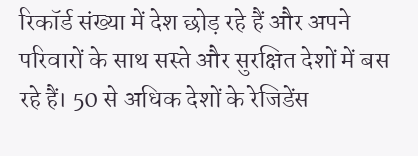रिकॉर्ड संख्या में देश छोड़ रहे हैं और अपने परिवारों के साथ सस्ते और सुरक्षित देशों में बस रहे हैं। 50 से अधिक देशों के रेजिडेंस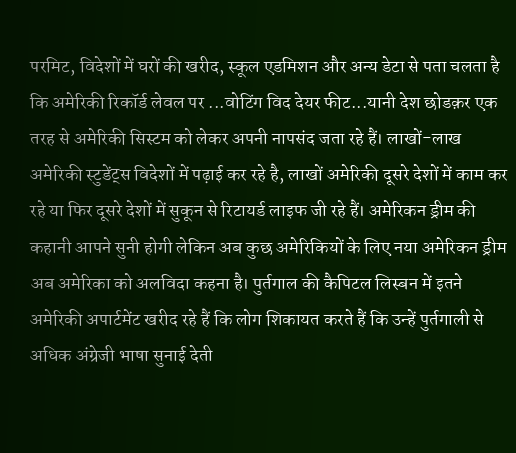परमिट, विदेशों में घरों की खरीद, स्कूल एडमिशन और अन्य डेटा से पता चलता है कि अमेरिकी रिकॉर्ड लेवल पर ...वोटिंग विद देयर फीट...यानी देश छोडक़र एक तरह से अमेरिकी सिस्टम को लेकर अपनी नापसंद जता रहे हैं। लाखों-लाख अमेरिकी स्टुडेंट्स विदेशों में पढ़ाई कर रहे है, लाखों अमेरिकी दूसरे देशों में काम कर रहे या फिर दूसरे देशों में सुकून से रिटायर्ड लाइफ जी रहे हैं। अमेरिकन ड्रीम की कहानी आपने सुनी होगी लेकिन अब कुछ अमेरिकियों के लिए नया अमेरिकन ड्रीम अब अमेरिका को अलविदा कहना है। पुर्तगाल की कैपिटल लिस्बन में इतने अमेरिकी अपार्टमेंट खरीद रहे हैं कि लोग शिकायत करते हैं कि उन्हें पुर्तगाली से अधिक अंग्रेजी भाषा सुनाई देती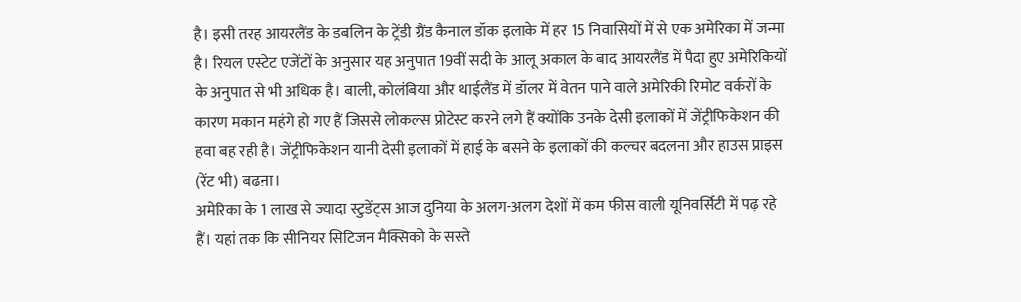है। इसी तरह आयरलैंड के डबलिन के ट्रेंडी ग्रैंड कैनाल डॉक इलाके में हर 15 निवासियों में से एक अमेरिका में जन्मा है। रियल एस्टेट एजेंटों के अनुसार यह अनुपात 19वीं सदी के आलू अकाल के बाद आयरलैंड में पैदा हुए अमेरिकियों के अनुपात से भी अधिक है। बाली, कोलंबिया और थाईलैंड में डॉलर में वेतन पाने वाले अमेरिकी रिमोट वर्करों के कारण मकान महंगे हो गए हैं जिससे लोकल्स प्रोटेस्ट करने लगे हैं क्योंकि उनके देसी इलाकों में जेंट्रीफिकेशन की हवा बह रही है। जेंट्रीफिकेशन यानी देसी इलाकों में हाई के बसने के इलाकों की कल्चर बदलना और हाउस प्राइस (रेंट भी) बढऩा।
अमेरिका के 1 लाख से ज्यादा स्टुडेंट्स आज दुनिया के अलग-अलग देशों में कम फीस वाली यूनिवर्सिटी में पढ़ रहे हैं। यहां तक कि सीनियर सिटिजन मैक्सिको के सस्ते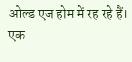ओल्ड एज होम में रह रहे हैं। एक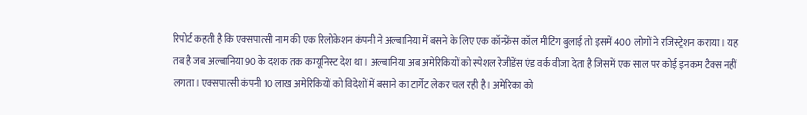रिपोर्ट कहती है कि एक्सपात्सी नाम की एक रिलोकेशन कंपनी ने अल्बानिया में बसने के लिए एक कॉन्फ्रेंस कॉल मीटिंग बुलाई तो इसमें 400 लोगों ने रजिस्ट्रेशन कराया। यह तब है जब अल्बानिया 90 के दशक तक कम्यूनिस्ट देश था। अल्बानिया अब अमेरिकियों को स्पेशल रेजीडेंस एंड वर्क वीजा देता है जिसमें एक साल पर कोई इनकम टैक्स नहीं लगता। एक्सपात्सी कंपनी 10 लाख अमेरिकियों को विदेशों में बसाने का टार्गेट लेकर चल रही है। अमेरिका को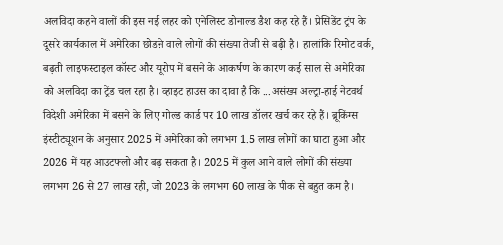अलविदा कहने वालों की इस नई लहर को एनेलिस्ट डोनाल्ड डैश कह रहे हैं। प्रेसिडेंट ट्रंप के दूसरे कार्यकाल में अमेरिका छोडऩे वाले लोगों की संख्या तेजी से बढ़ी है। हालांकि रिमोट वर्क, बढ़ती लाइफस्टाइल कॉस्ट और यूरोप में बसने के आकर्षण के कारण कई साल से अमेरिका को अलविदा का ट्रेंड चल रहा है। व्हाइट हाउस का दावा है कि ...असंख्य अल्ट्रा-हाई नेटवर्थ विदेशी अमेरिका में बसने के लिए गोल्ड कार्ड पर 10 लाख डॉलर खर्च कर रहे हैं। ब्रूकिंग्स इंस्टीट्यूशन के अनुसार 2025 में अमेरिका को लगभग 1.5 लाख लोगों का घाटा हुआ और 2026 में यह आउटफ्लो और बढ़ सकता है। 2025 में कुल आने वाले लोगों की संख्या लगभग 26 से 27 लाख रही, जो 2023 के लगभग 60 लाख के पीक से बहुत कम है।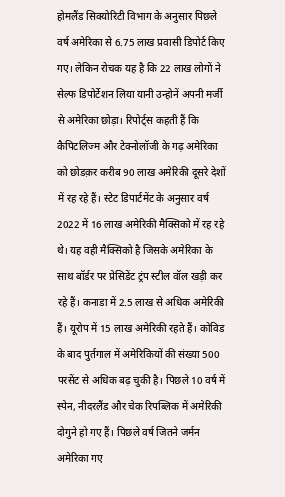होमलैंड सिक्योरिटी विभाग के अनुसार पिछले वर्ष अमेरिका से 6.75 लाख प्रवासी डिपोर्ट किए गए। लेकिन रोचक यह है कि 22 लाख लोगों ने सेल्फ डिपोर्टेशन लिया यानी उन्होनें अपनी मर्जी से अमेरिका छोड़ा। रिपोर्ट्स कहती हैं कि कैपिटलिज्म और टेक्नोलॉजी के गढ़ अमेरिका को छोडक़र करीब 90 लाख अमेरिकी दूसरे देशों में रह रहे हैं। स्टेट डिपार्टमेंट के अनुसार वर्ष 2022 में 16 लाख अमेरिकी मैक्सिको में रह रहे थे। यह वही मैक्सिको है जिसके अमेरिका के साथ बॉर्डर पर प्रेसिडेंट ट्रंप स्टील वॉल खड़ी कर रहे हैं। कनाडा में 2.5 लाख से अधिक अमेरिकी हैं। यूरोप में 15 लाख अमेरिकी रहते हैं। कोविड के बाद पुर्तगाल में अमेरिकियों की संख्या 500 परसेंट से अधिक बढ़ चुकी है। पिछले 10 वर्ष में स्पेन, नीदरलैंड और चेक रिपब्लिक में अमेरिकी दोगुने हो गए हैं। पिछले वर्ष जितने जर्मन अमेरिका गए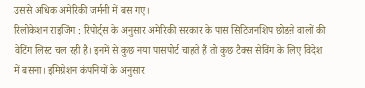उससे अधिक अमेरिकी जर्मनी में बस गए।
रिलोकेशन राइजिंग : रिपोर्ट्स के अनुसार अमेरिकी सरकार के पास सिटिजनशिप छोडऩे वालों की वेटिंग लिस्ट चल रही है। इनमें से कुछ नया पासपोर्ट चाहते हैं तो कुछ टैक्स सेविंग के लिए विदेश में बसना। इमिग्रेशन कंपनियों के अनुसार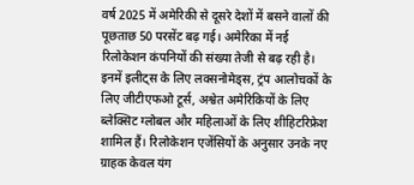वर्ष 2025 में अमेरिकी से दूसरे देशों में बसने वालों की पूछताछ 50 परसेंट बढ़ गई। अमेरिका में नई रिलोकेशन कंपनियों की संख्या तेजी से बढ़ रही है। इनमें इलीट्स के लिए लक्सनोमेड्स, ट्रंप आलोचकों के लिए जीटीएफओ टूर्स, अश्वेत अमेरिकियों के लिए ब्लेक्सिट ग्लोबल और महिलाओं के लिए शीहिटरिफ्रेश शामिल हैं। रिलोकेशन एजेंसियों के अनुसार उनके नए ग्राहक केवल यंग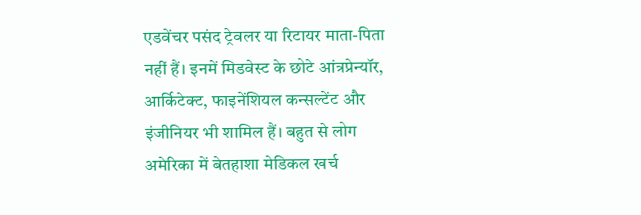एडवेंचर पसंद ट्रेवलर या रिटायर माता-पिता नहीं हैं। इनमें मिडवेस्ट के छोटे आंत्रप्रेन्यॉर, आर्किटेक्ट, फाइनेंशियल कन्सल्टेंट और इंजीनियर भी शामिल हैं। बहुत से लोग अमेरिका में बेतहाशा मेडिकल खर्च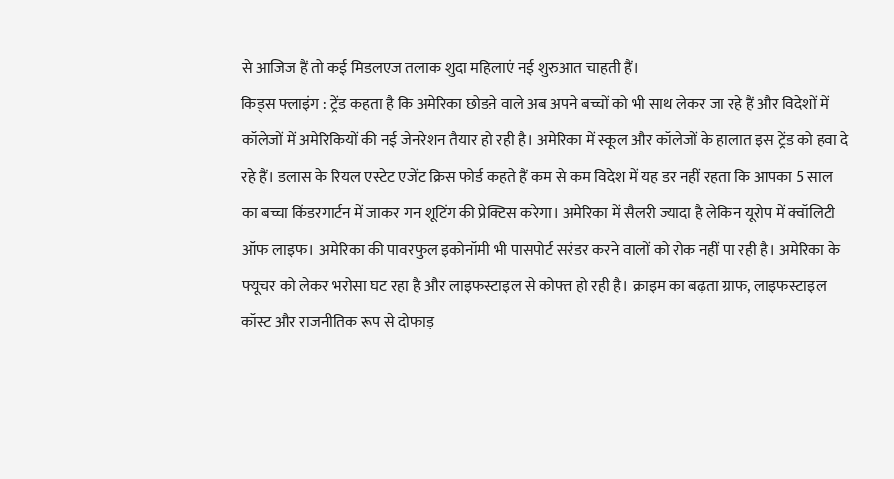से आजिज हैं तो कई मिडलएज तलाक शुदा महिलाएं नई शुरुआत चाहती हैं।
किड्स फ्लाइंग : ट्रेंड कहता है कि अमेरिका छोडऩे वाले अब अपने बच्चों को भी साथ लेकर जा रहे हैं और विदेशों में कॉलेजों में अमेरिकियों की नई जेनरेशन तैयार हो रही है। अमेरिका में स्कूल और कॉलेजों के हालात इस ट्रेंड को हवा दे रहे हैं। डलास के रियल एस्टेट एजेंट क्रिस फोर्ड कहते हैं कम से कम विदेश में यह डर नहीं रहता कि आपका 5 साल का बच्चा किंडरगार्टन में जाकर गन शूटिंग की प्रेक्टिस करेगा। अमेरिका में सैलरी ज्यादा है लेकिन यूरोप में क्वॉलिटी ऑफ लाइफ। अमेरिका की पावरफुल इकोनॉमी भी पासपोर्ट सरंडर करने वालों को रोक नहीं पा रही है। अमेरिका के फ्यूचर को लेकर भरोसा घट रहा है और लाइफस्टाइल से कोफ्त हो रही है। क्राइम का बढ़ता ग्राफ, लाइफस्टाइल कॉस्ट और राजनीतिक रूप से दोफाड़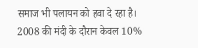समाज भी पलायन को हवा दे रहा है। 2008 की मंदी के दौरान केवल 10%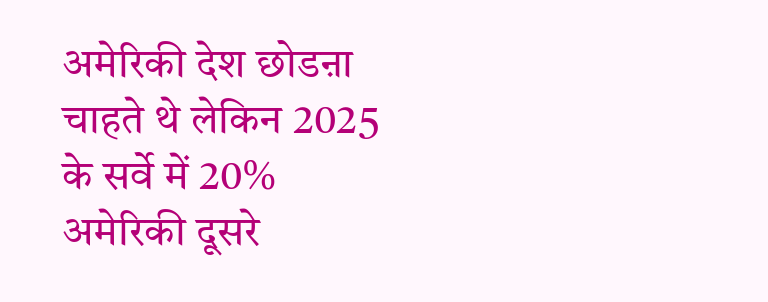अमेरिकी देश छोडऩा चाहते थे लेकिन 2025 के सर्वे में 20% अमेरिकी दूसरे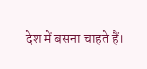देश में बसना चाहते हैं।